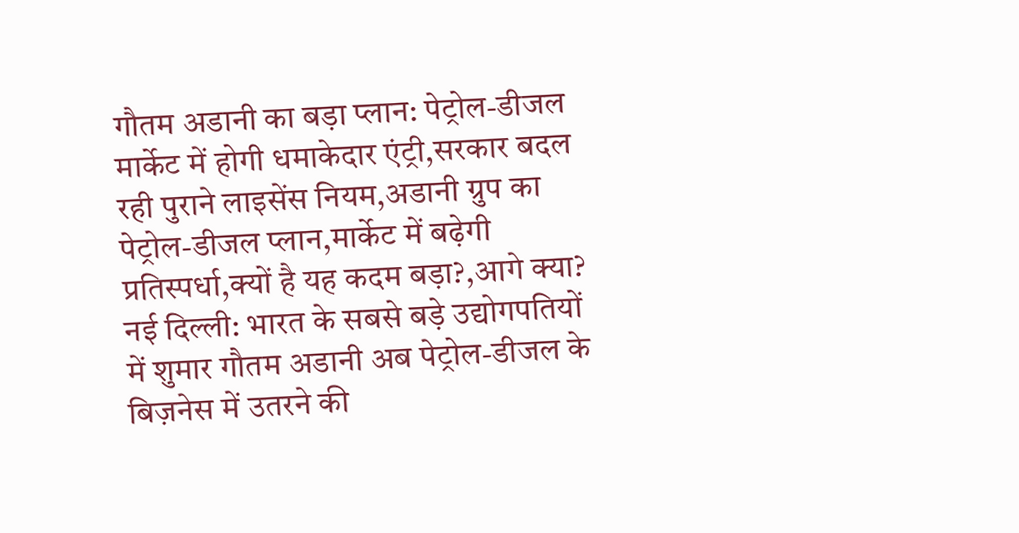गौतम अडानी का बड़ा प्लान: पेट्रोल-डीजल मार्केट में होगी धमाकेदार एंट्री,सरकार बदल रही पुराने लाइसेंस नियम,अडानी ग्रुप का पेट्रोल-डीजल प्लान,मार्केट में बढ़ेगी प्रतिस्पर्धा,क्यों है यह कदम बड़ा?,आगे क्या?
नई दिल्ली: भारत के सबसे बड़े उद्योगपतियों में शुमार गौतम अडानी अब पेट्रोल-डीजल के बिज़नेस में उतरने की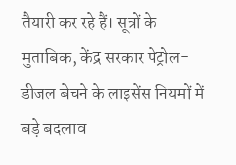तैयारी कर रहे हैं। सूत्रों के मुताबिक, केंद्र सरकार पेट्रोल-डीजल बेचने के लाइसेंस नियमों में बड़े बदलाव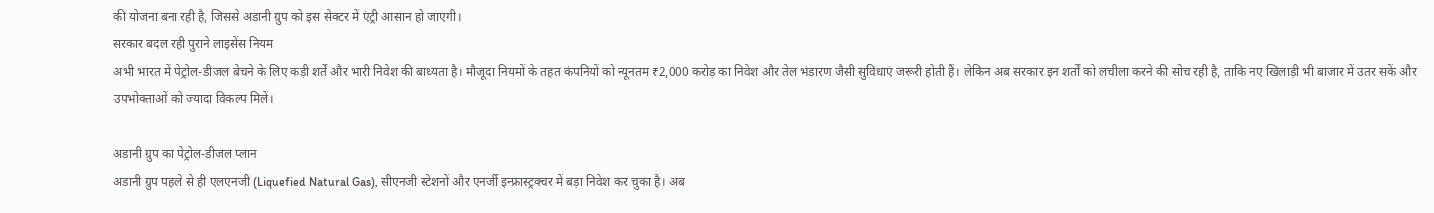की योजना बना रही है, जिससे अडानी ग्रुप को इस सेक्टर में एंट्री आसान हो जाएगी।
सरकार बदल रही पुराने लाइसेंस नियम
अभी भारत में पेट्रोल-डीजल बेचने के लिए कड़ी शर्तें और भारी निवेश की बाध्यता है। मौजूदा नियमों के तहत कंपनियों को न्यूनतम ₹2,000 करोड़ का निवेश और तेल भंडारण जैसी सुविधाएं जरूरी होती हैं। लेकिन अब सरकार इन शर्तों को लचीला करने की सोच रही है, ताकि नए खिलाड़ी भी बाजार में उतर सकें और उपभोक्ताओं को ज्यादा विकल्प मिलें।

अडानी ग्रुप का पेट्रोल-डीजल प्लान
अडानी ग्रुप पहले से ही एलएनजी (Liquefied Natural Gas), सीएनजी स्टेशनों और एनर्जी इन्फ्रास्ट्रक्चर में बड़ा निवेश कर चुका है। अब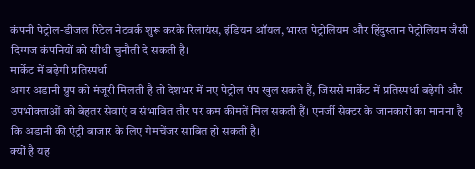कंपनी पेट्रोल-डीजल रिटेल नेटवर्क शुरू करके रिलायंस, इंडियन ऑयल, भारत पेट्रोलियम और हिंदुस्तान पेट्रोलियम जैसी दिग्गज कंपनियों को सीधी चुनौती दे सकती है।
मार्केट में बढ़ेगी प्रतिस्पर्धा
अगर अडानी ग्रुप को मंजूरी मिलती है तो देशभर में नए पेट्रोल पंप खुल सकते हैं, जिससे मार्केट में प्रतिस्पर्धा बढ़ेगी और उपभोक्ताओं को बेहतर सेवाएं व संभावित तौर पर कम कीमतें मिल सकती हैं। एनर्जी सेक्टर के जानकारों का मानना है कि अडानी की एंट्री बाजार के लिए गेमचेंजर साबित हो सकती है।
क्यों है यह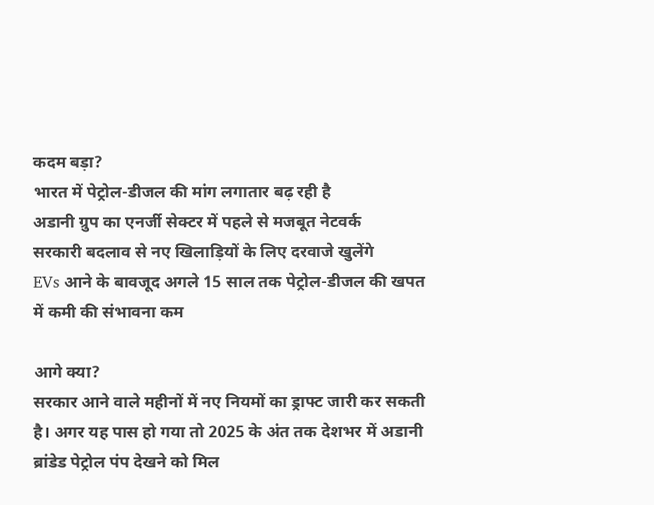कदम बड़ा?
भारत में पेट्रोल-डीजल की मांग लगातार बढ़ रही है
अडानी ग्रुप का एनर्जी सेक्टर में पहले से मजबूत नेटवर्क
सरकारी बदलाव से नए खिलाड़ियों के लिए दरवाजे खुलेंगे
EVs आने के बावजूद अगले 15 साल तक पेट्रोल-डीजल की खपत में कमी की संभावना कम

आगे क्या?
सरकार आने वाले महीनों में नए नियमों का ड्राफ्ट जारी कर सकती है। अगर यह पास हो गया तो 2025 के अंत तक देशभर में अडानी ब्रांडेड पेट्रोल पंप देखने को मिल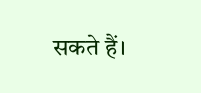सकते हैं।